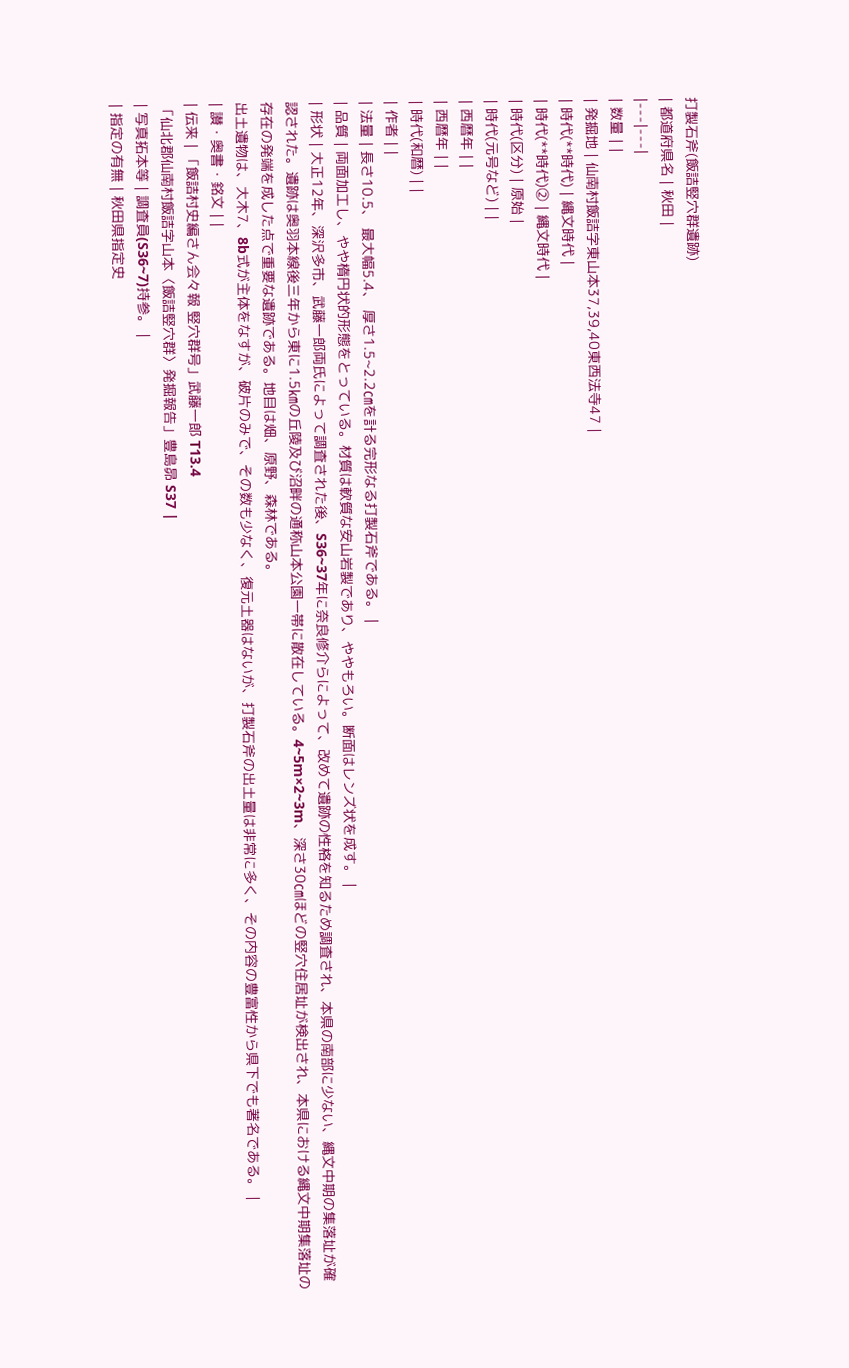打製石斧(飯詰竪穴群遺跡)
| 都道府県名 | 秋田 |
|---|---|
| 数量 | |
| 発掘地 | 仙南村飯詰字東山本37,39,40東西法寺47 |
| 時代(**時代) | 縄文時代 |
| 時代(**時代)② | 縄文時代 |
| 時代(区分) | 原始 |
| 時代(元号など) | |
| 西暦年 | |
| 西暦年 | |
| 時代(和暦) | |
| 作者 | |
| 法量 | 長さ10.5、 最大幅5.4、 厚さ1.5~2.2㎝を計る完形なる打製石斧である。 |
| 品質 | 両面加工し、やや楕円状的形態をとっている。材質は軟質な安山岩製であり、ややもろい。断面はレンズ状を成す。 |
| 形状 | 大正12年、深沢多市、武藤一郎両氏によって調査された後、S36~37年に奈良修介らによって、改めて遺跡の性格を知るため調査され、本県の南部に少ない、縄文中期の集落址が確認された。遺跡は奥羽本線後三年から東に1.5㎞の丘陵及び沼畔の通称山本公園一帯に散在している。4~5m×2~3m、深さ30㎝ほどの竪穴住居址が検出され、本県における縄文中期集落址の存在の発端を成した点で重要な遺跡である。地目は畑、原野、森林である。
出土遺物は、大木7、8b式が主体をなすが、破片のみで、その数も少なく、復元土器はないが、打製石斧の出土量は非常に多く、その内容の豊富性から県下でも著名である。 |
| 讃・奥書・銘文 | |
| 伝来 | 「飯詰村史編さん会々報 竪穴群号」武藤一郎 T13.4
「仙北郡仙南村飯詰字山本〈飯詰竪穴群〉発掘報告」豊島昴 S37 |
| 写真拓本等 | 調査員(S36~7)持参。 |
| 指定の有無 | 秋田県指定史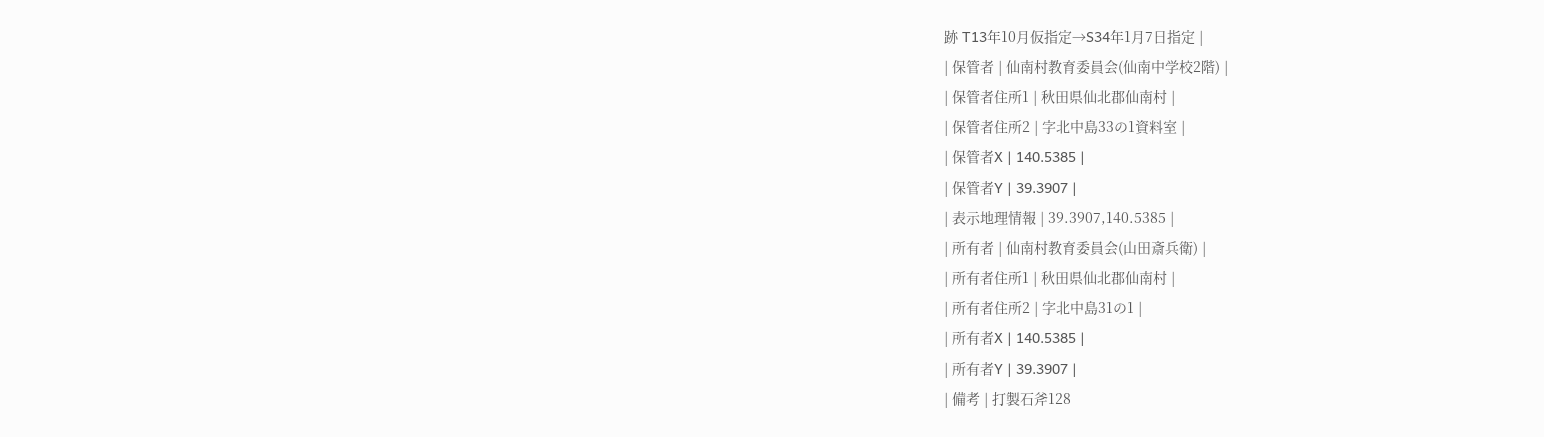跡 T13年10月仮指定→S34年1月7日指定 |
| 保管者 | 仙南村教育委員会(仙南中学校2階) |
| 保管者住所1 | 秋田県仙北郡仙南村 |
| 保管者住所2 | 字北中島33の1資料室 |
| 保管者X | 140.5385 |
| 保管者Y | 39.3907 |
| 表示地理情報 | 39.3907,140.5385 |
| 所有者 | 仙南村教育委員会(山田斎兵衛) |
| 所有者住所1 | 秋田県仙北郡仙南村 |
| 所有者住所2 | 字北中島31の1 |
| 所有者X | 140.5385 |
| 所有者Y | 39.3907 |
| 備考 | 打製石斧128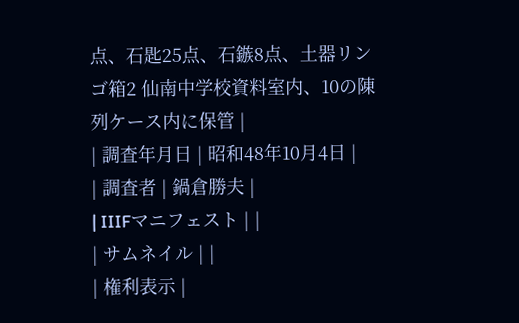点、石匙25点、石鏃8点、土器リンゴ箱2 仙南中学校資料室内、10の陳列ケース内に保管 |
| 調査年月日 | 昭和48年10月4日 |
| 調査者 | 鍋倉勝夫 |
| IIIFマニフェスト | |
| サムネイル | |
| 権利表示 |